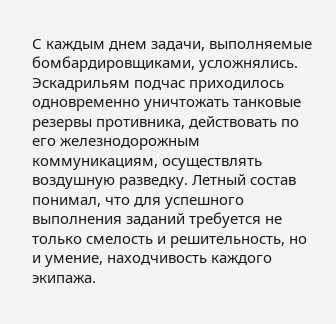С каждым днем задачи, выполняемые бомбардировщиками, усложнялись. Эскадрильям подчас приходилось одновременно уничтожать танковые резервы противника, действовать по его железнодорожным коммуникациям, осуществлять воздушную разведку. Летный состав понимал, что для успешного выполнения заданий требуется не только смелость и решительность, но и умение, находчивость каждого экипажа.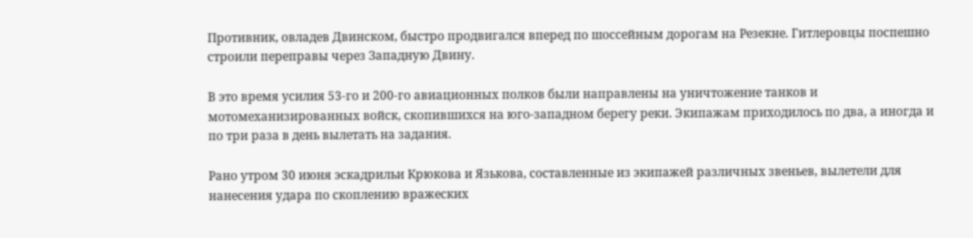Противник, овладев Двинском, быстро продвигался вперед по шоссейным дорогам на Резекне. Гитлеровцы поспешно строили переправы через Западную Двину.

В это время усилия 53-го и 200-го авиационных полков были направлены на уничтожение танков и мотомеханизированных войск, скопившихся на юго-западном берегу реки. Экипажам приходилось по два, а иногда и по три раза в день вылетать на задания.

Рано утром 30 июня эскадрильи Крюкова и Язькова, составленные из экипажей различных звеньев, вылетели для нанесения удара по скоплению вражеских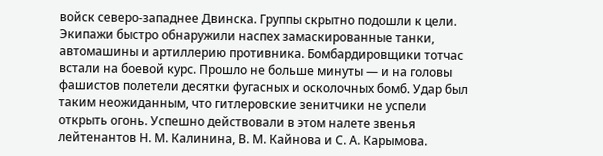войск северо-западнее Двинска. Группы скрытно подошли к цели. Экипажи быстро обнаружили наспех замаскированные танки, автомашины и артиллерию противника. Бомбардировщики тотчас встали на боевой курс. Прошло не больше минуты — и на головы фашистов полетели десятки фугасных и осколочных бомб. Удар был таким неожиданным, что гитлеровские зенитчики не успели открыть огонь. Успешно действовали в этом налете звенья лейтенантов Н. М. Калинина, В. М. Кайнова и С. А. Карымова.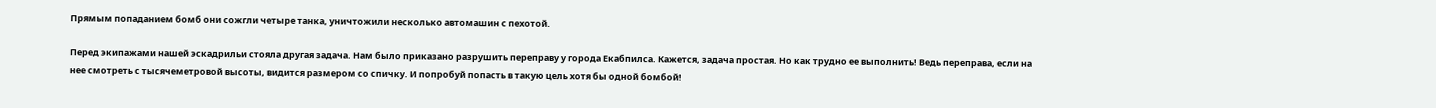Прямым попаданием бомб они сожгли четыре танка, уничтожили несколько автомашин с пехотой.

Перед экипажами нашей эскадрильи стояла другая задача. Нам было приказано разрушить переправу у города Екабпилса. Кажется, задача простая. Но как трудно ее выполнить! Ведь переправа, если на нее смотреть с тысячеметровой высоты, видится размером со спичку. И попробуй попасть в такую цель хотя бы одной бомбой!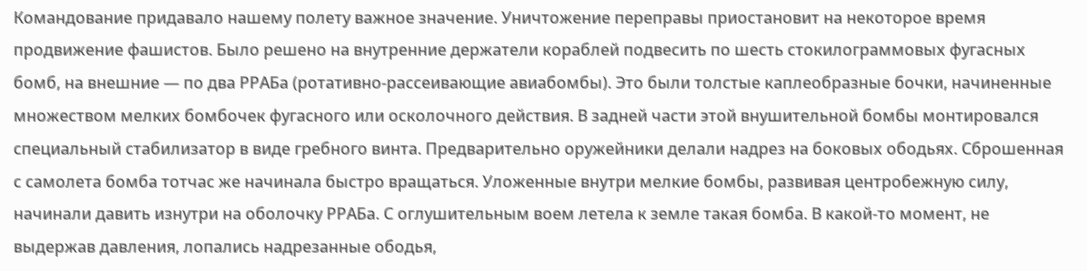Командование придавало нашему полету важное значение. Уничтожение переправы приостановит на некоторое время продвижение фашистов. Было решено на внутренние держатели кораблей подвесить по шесть стокилограммовых фугасных бомб, на внешние — по два РРАБа (ротативно-рассеивающие авиабомбы). Это были толстые каплеобразные бочки, начиненные множеством мелких бомбочек фугасного или осколочного действия. В задней части этой внушительной бомбы монтировался специальный стабилизатор в виде гребного винта. Предварительно оружейники делали надрез на боковых ободьях. Сброшенная с самолета бомба тотчас же начинала быстро вращаться. Уложенные внутри мелкие бомбы, развивая центробежную силу, начинали давить изнутри на оболочку РРАБа. С оглушительным воем летела к земле такая бомба. В какой-то момент, не выдержав давления, лопались надрезанные ободья,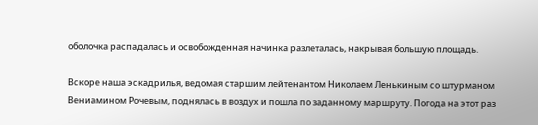оболочка распадалась и освобожденная начинка разлеталась, накрывая большую площадь.

Вскоре наша эскадрилья, ведомая старшим лейтенантом Николаем Ленькиным со штурманом Вениамином Рочевым, поднялась в воздух и пошла по заданному маршруту. Погода на этот раз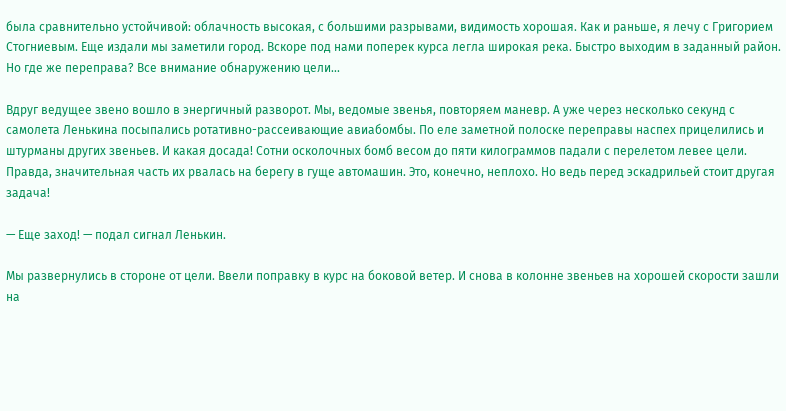была сравнительно устойчивой: облачность высокая, с большими разрывами, видимость хорошая. Как и раньше, я лечу с Григорием Стогниевым. Еще издали мы заметили город. Вскоре под нами поперек курса легла широкая река. Быстро выходим в заданный район. Но где же переправа? Все внимание обнаружению цели...

Вдруг ведущее звено вошло в энергичный разворот. Мы, ведомые звенья, повторяем маневр. А уже через несколько секунд с самолета Ленькина посыпались ротативно-рассеивающие авиабомбы. По еле заметной полоске переправы наспех прицелились и штурманы других звеньев. И какая досада! Сотни осколочных бомб весом до пяти килограммов падали с перелетом левее цели. Правда, значительная часть их рвалась на берегу в гуще автомашин. Это, конечно, неплохо. Но ведь перед эскадрильей стоит другая задача!

— Еще заход! — подал сигнал Ленькин.

Мы развернулись в стороне от цели. Ввели поправку в курс на боковой ветер. И снова в колонне звеньев на хорошей скорости зашли на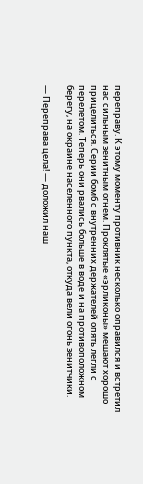переправу. К этому моменту противник несколько оправился и встретил нас сильным зенитным огнем. Проклятые «эрликоны» мешают хорошо прицелиться. Серии бомб с внутренних держателей опять легли с перелетом. Теперь они рвались больше в воде и на противоположном берегу, на окраине населенного пункта, откуда вели огонь зенитчики.

— Переправа цела! — доложил наш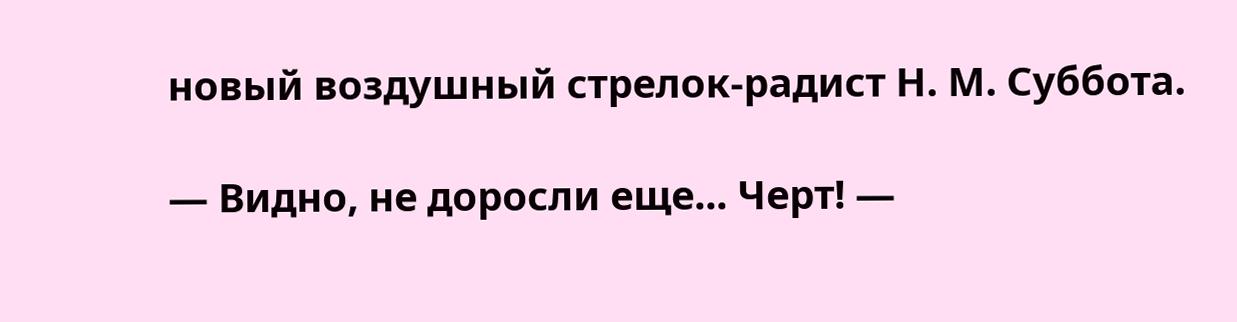новый воздушный стрелок-радист Н. М. Суббота.

— Видно, не доросли еще... Черт! —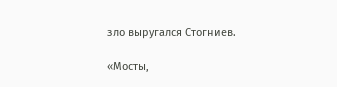зло выругался Стогниев.

«Мосты,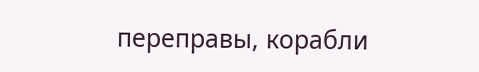переправы, корабли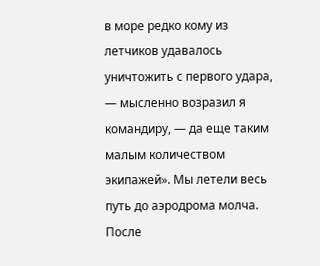в море редко кому из летчиков удавалось уничтожить с первого удара, — мысленно возразил я командиру, — да еще таким малым количеством экипажей». Мы летели весь путь до аэродрома молча. После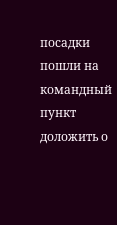посадки пошли на командный пункт доложить о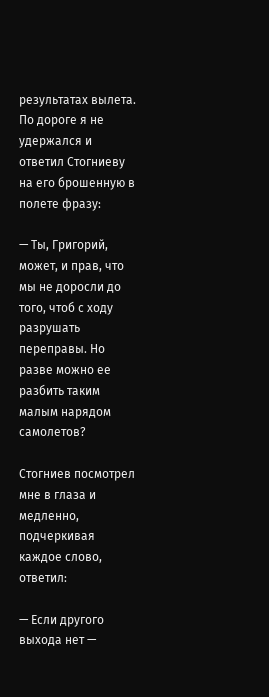результатах вылета. По дороге я не удержался и ответил Стогниеву на его брошенную в полете фразу:

— Ты, Григорий, может, и прав, что мы не доросли до того, чтоб с ходу разрушать переправы. Но разве можно ее разбить таким малым нарядом самолетов?

Стогниев посмотрел мне в глаза и медленно, подчеркивая каждое слово, ответил:

— Если другого выхода нет —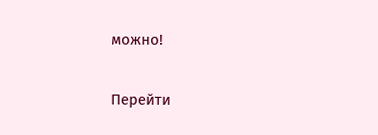можно!

Перейти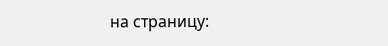на страницу: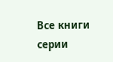Все книги серии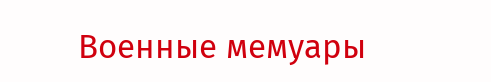Военные мемуары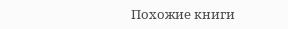Похожие книги